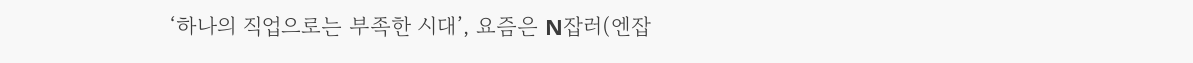‘하나의 직업으로는 부족한 시대’, 요즘은 N잡러(엔잡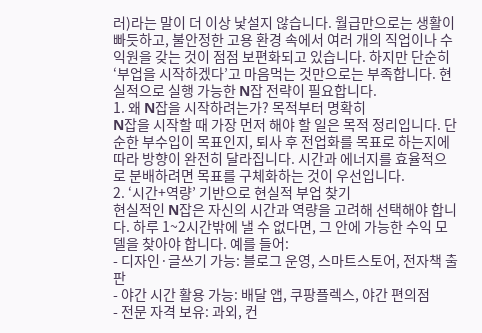러)라는 말이 더 이상 낯설지 않습니다. 월급만으로는 생활이 빠듯하고, 불안정한 고용 환경 속에서 여러 개의 직업이나 수익원을 갖는 것이 점점 보편화되고 있습니다. 하지만 단순히 ‘부업을 시작하겠다’고 마음먹는 것만으로는 부족합니다. 현실적으로 실행 가능한 N잡 전략이 필요합니다.
1. 왜 N잡을 시작하려는가? 목적부터 명확히
N잡을 시작할 때 가장 먼저 해야 할 일은 목적 정리입니다. 단순한 부수입이 목표인지, 퇴사 후 전업화를 목표로 하는지에 따라 방향이 완전히 달라집니다. 시간과 에너지를 효율적으로 분배하려면 목표를 구체화하는 것이 우선입니다.
2. ‘시간+역량’ 기반으로 현실적 부업 찾기
현실적인 N잡은 자신의 시간과 역량을 고려해 선택해야 합니다. 하루 1~2시간밖에 낼 수 없다면, 그 안에 가능한 수익 모델을 찾아야 합니다. 예를 들어:
- 디자인·글쓰기 가능: 블로그 운영, 스마트스토어, 전자책 출판
- 야간 시간 활용 가능: 배달 앱, 쿠팡플렉스, 야간 편의점
- 전문 자격 보유: 과외, 컨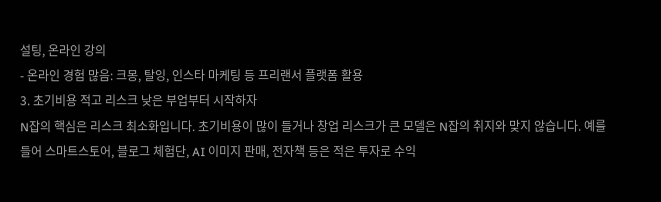설팅, 온라인 강의
- 온라인 경험 많음: 크몽, 탈잉, 인스타 마케팅 등 프리랜서 플랫폼 활용
3. 초기비용 적고 리스크 낮은 부업부터 시작하자
N잡의 핵심은 리스크 최소화입니다. 초기비용이 많이 들거나 창업 리스크가 큰 모델은 N잡의 취지와 맞지 않습니다. 예를 들어 스마트스토어, 블로그 체험단, AI 이미지 판매, 전자책 등은 적은 투자로 수익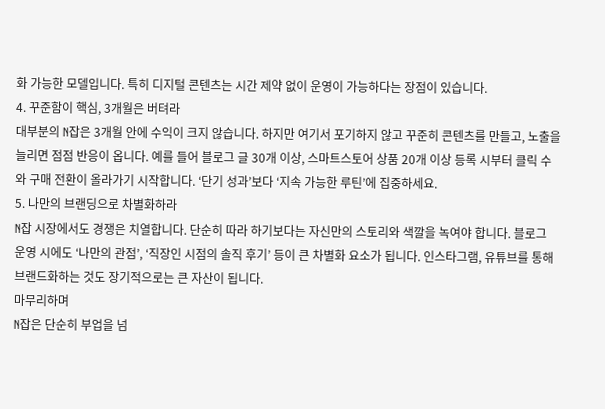화 가능한 모델입니다. 특히 디지털 콘텐츠는 시간 제약 없이 운영이 가능하다는 장점이 있습니다.
4. 꾸준함이 핵심, 3개월은 버텨라
대부분의 N잡은 3개월 안에 수익이 크지 않습니다. 하지만 여기서 포기하지 않고 꾸준히 콘텐츠를 만들고, 노출을 늘리면 점점 반응이 옵니다. 예를 들어 블로그 글 30개 이상, 스마트스토어 상품 20개 이상 등록 시부터 클릭 수와 구매 전환이 올라가기 시작합니다. ‘단기 성과’보다 ‘지속 가능한 루틴’에 집중하세요.
5. 나만의 브랜딩으로 차별화하라
N잡 시장에서도 경쟁은 치열합니다. 단순히 따라 하기보다는 자신만의 스토리와 색깔을 녹여야 합니다. 블로그 운영 시에도 ‘나만의 관점’, ‘직장인 시점의 솔직 후기’ 등이 큰 차별화 요소가 됩니다. 인스타그램, 유튜브를 통해 브랜드화하는 것도 장기적으로는 큰 자산이 됩니다.
마무리하며
N잡은 단순히 부업을 넘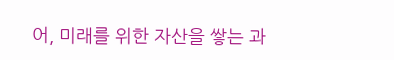어, 미래를 위한 자산을 쌓는 과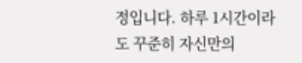정입니다. 하루 1시간이라도 꾸준히 자신만의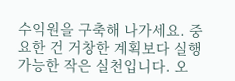수익원을 구축해 나가세요. 중요한 건 거창한 계획보다 실행 가능한 작은 실천입니다. 오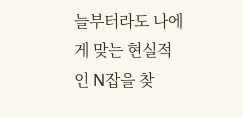늘부터라도 나에게 맞는 현실적인 N잡을 찾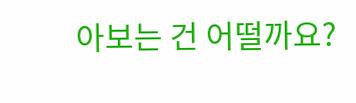아보는 건 어떨까요?